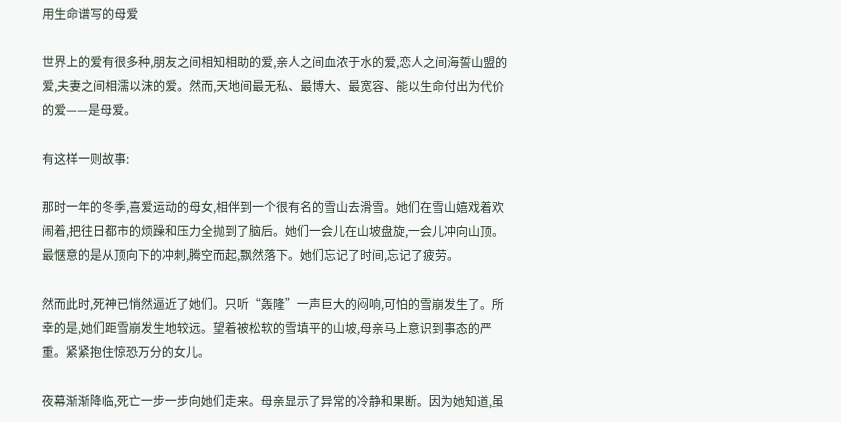用生命谱写的母爱

世界上的爱有很多种,朋友之间相知相助的爱,亲人之间血浓于水的爱,恋人之间海誓山盟的爱,夫妻之间相濡以沫的爱。然而,天地间最无私、最博大、最宽容、能以生命付出为代价的爱——是母爱。

有这样一则故事:

那时一年的冬季,喜爱运动的母女,相伴到一个很有名的雪山去滑雪。她们在雪山嬉戏着欢闹着,把往日都市的烦躁和压力全抛到了脑后。她们一会儿在山坡盘旋,一会儿冲向山顶。最惬意的是从顶向下的冲刺,腾空而起,飘然落下。她们忘记了时间,忘记了疲劳。

然而此时,死神已悄然逼近了她们。只听“轰隆”一声巨大的闷响,可怕的雪崩发生了。所幸的是,她们距雪崩发生地较远。望着被松软的雪填平的山坡,母亲马上意识到事态的严重。紧紧抱住惊恐万分的女儿。

夜幕渐渐降临,死亡一步一步向她们走来。母亲显示了异常的冷静和果断。因为她知道,虽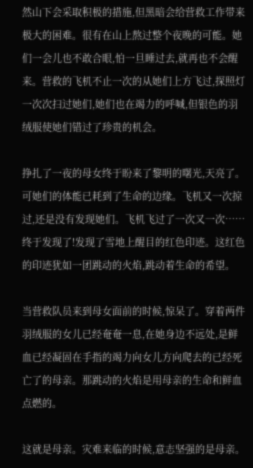然山下会采取积极的措施,但黑暗会给营救工作带来极大的困难。很有在山上熬过整个夜晚的可能。她们一会儿也不敢合眼,怕一旦睡过去,就再也不会醒来。营救的飞机不止一次的从她们上方飞过,探照灯一次次扫过她们,她们也在竭力的呼喊,但银色的羽绒服使她们错过了珍贵的机会。

挣扎了一夜的母女终于盼来了黎明的曙光,天亮了。可她们的体能已耗到了生命的边缘。飞机又一次掠过,还是没有发现她们。飞机飞过了一次又一次……终于发现了!发现了雪地上醒目的红色印迹。这红色的印迹犹如一团跳动的火焰,跳动着生命的希望。

当营救队员来到母女面前的时候,惊呆了。穿着两件羽绒服的女儿已经奄奄一息,在她身边不远处,是鲜血已经凝固在手指的竭力向女儿方向爬去的已经死亡了的母亲。那跳动的火焰是用母亲的生命和鲜血点燃的。

这就是母亲。灾难来临的时候,意志坚强的是母亲。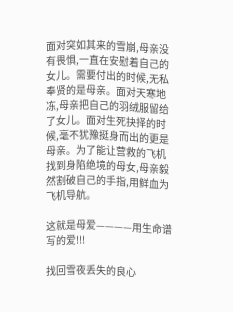面对突如其来的雪崩,母亲没有畏惧,一直在安慰着自己的女儿。需要付出的时候,无私奉贤的是母亲。面对天寒地冻,母亲把自己的羽绒服留给了女儿。面对生死抉择的时候,毫不犹豫挺身而出的更是母亲。为了能让营救的飞机找到身陷绝境的母女,母亲毅然割破自己的手指,用鲜血为飞机导航。

这就是母爱————用生命谱写的爱!!!

找回雪夜丢失的良心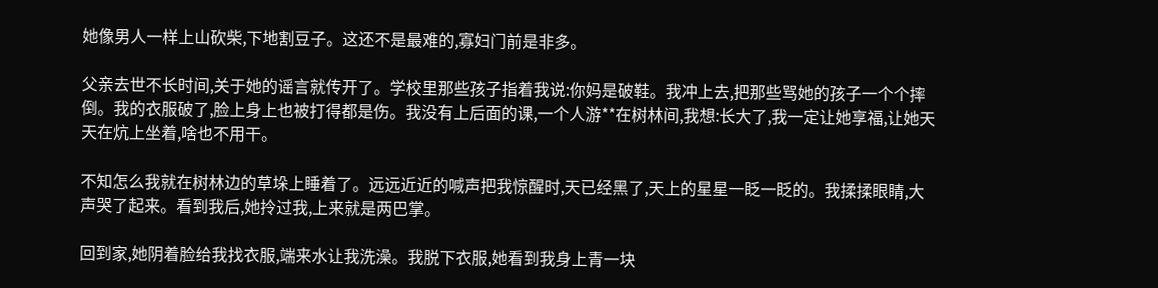她像男人一样上山砍柴,下地割豆子。这还不是最难的,寡妇门前是非多。

父亲去世不长时间,关于她的谣言就传开了。学校里那些孩子指着我说:你妈是破鞋。我冲上去,把那些骂她的孩子一个个摔倒。我的衣服破了,脸上身上也被打得都是伤。我没有上后面的课,一个人游**在树林间,我想:长大了,我一定让她享福,让她天天在炕上坐着,啥也不用干。

不知怎么我就在树林边的草垛上睡着了。远远近近的喊声把我惊醒时,天已经黑了,天上的星星一眨一眨的。我揉揉眼睛,大声哭了起来。看到我后,她拎过我,上来就是两巴掌。

回到家,她阴着脸给我找衣服,端来水让我洗澡。我脱下衣服,她看到我身上青一块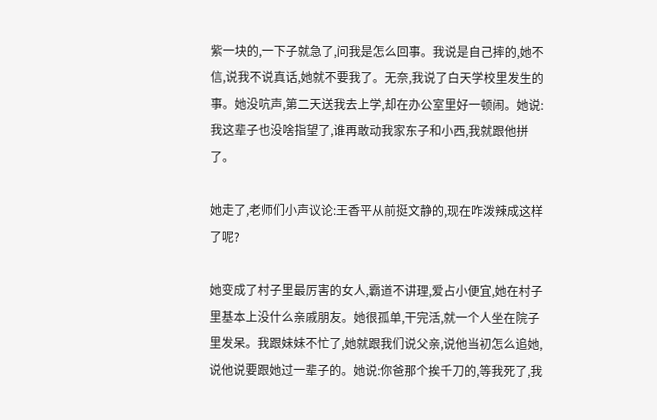紫一块的,一下子就急了,问我是怎么回事。我说是自己摔的,她不信,说我不说真话,她就不要我了。无奈,我说了白天学校里发生的事。她没吭声,第二天送我去上学,却在办公室里好一顿闹。她说:我这辈子也没啥指望了,谁再敢动我家东子和小西,我就跟他拼了。

她走了,老师们小声议论:王香平从前挺文静的,现在咋泼辣成这样了呢?

她变成了村子里最厉害的女人,霸道不讲理,爱占小便宜,她在村子里基本上没什么亲戚朋友。她很孤单,干完活,就一个人坐在院子里发呆。我跟妹妹不忙了,她就跟我们说父亲,说他当初怎么追她,说他说要跟她过一辈子的。她说:你爸那个挨千刀的,等我死了,我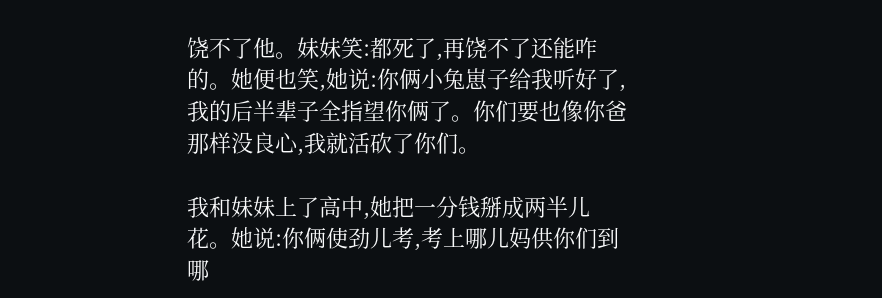饶不了他。妹妹笑:都死了,再饶不了还能咋的。她便也笑,她说:你俩小兔崽子给我听好了,我的后半辈子全指望你俩了。你们要也像你爸那样没良心,我就活砍了你们。

我和妹妹上了高中,她把一分钱掰成两半儿花。她说:你俩使劲儿考,考上哪儿妈供你们到哪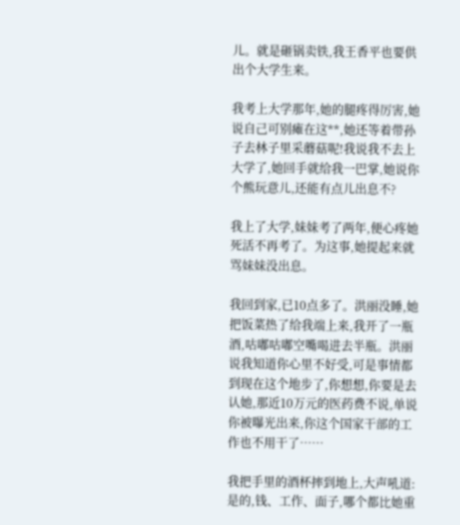儿。就是砸锅卖铁,我王香平也要供出个大学生来。

我考上大学那年,她的腿疼得厉害,她说自己可别瘫在这**,她还等着带孙子去林子里采蘑菇呢!我说我不去上大学了,她回手就给我一巴掌,她说你个熊玩意儿,还能有点儿出息不?

我上了大学,妹妹考了两年,便心疼她死活不再考了。为这事,她提起来就骂妹妹没出息。

我回到家,已10点多了。洪丽没睡,她把饭菜热了给我端上来,我开了一瓶酒,咕嘟咕嘟空嘴喝进去半瓶。洪丽说我知道你心里不好受,可是事情都到现在这个地步了,你想想,你要是去认她,那近10万元的医药费不说,单说你被曝光出来,你这个国家干部的工作也不用干了……

我把手里的酒杯摔到地上,大声吼道:是的,钱、工作、面子,哪个都比她重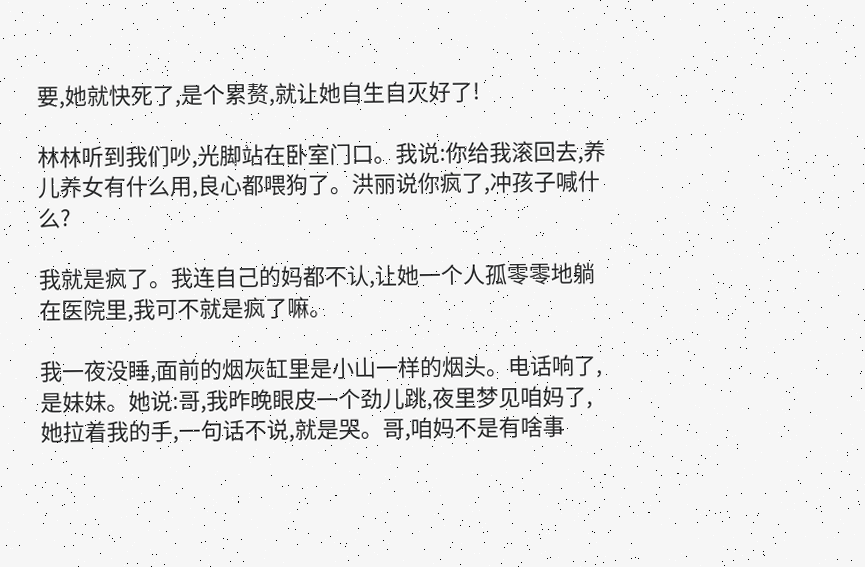要,她就快死了,是个累赘,就让她自生自灭好了!

林林听到我们吵,光脚站在卧室门口。我说:你给我滚回去,养儿养女有什么用,良心都喂狗了。洪丽说你疯了,冲孩子喊什么?

我就是疯了。我连自己的妈都不认,让她一个人孤零零地躺在医院里,我可不就是疯了嘛。

我一夜没睡,面前的烟灰缸里是小山一样的烟头。电话响了,是妹妹。她说:哥,我昨晚眼皮一个劲儿跳,夜里梦见咱妈了,她拉着我的手,一句话不说,就是哭。哥,咱妈不是有啥事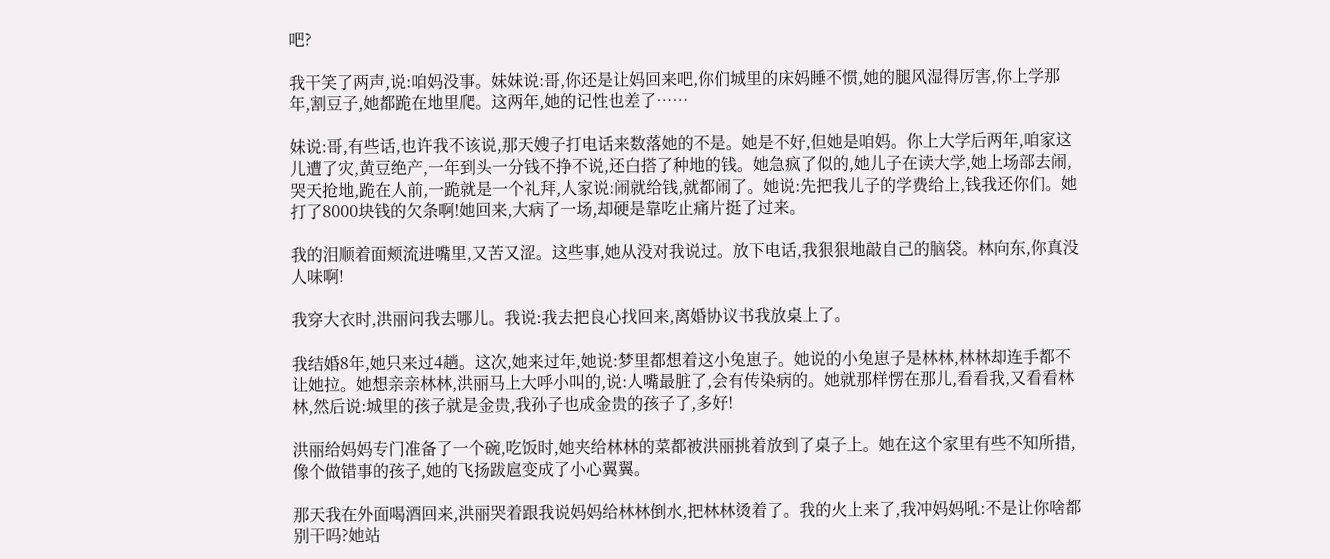吧?

我干笑了两声,说:咱妈没事。妹妹说:哥,你还是让妈回来吧,你们城里的床妈睡不惯,她的腿风湿得厉害,你上学那年,割豆子,她都跪在地里爬。这两年,她的记性也差了……

妹说:哥,有些话,也许我不该说,那天嫂子打电话来数落她的不是。她是不好,但她是咱妈。你上大学后两年,咱家这儿遭了灾,黄豆绝产,一年到头一分钱不挣不说,还白搭了种地的钱。她急疯了似的,她儿子在读大学,她上场部去闹,哭天抢地,跪在人前,一跪就是一个礼拜,人家说:闹就给钱,就都闹了。她说:先把我儿子的学费给上,钱我还你们。她打了8000块钱的欠条啊!她回来,大病了一场,却硬是靠吃止痛片挺了过来。

我的泪顺着面颊流进嘴里,又苦又涩。这些事,她从没对我说过。放下电话,我狠狠地敲自己的脑袋。林向东,你真没人味啊!

我穿大衣时,洪丽问我去哪儿。我说:我去把良心找回来,离婚协议书我放桌上了。

我结婚8年,她只来过4趟。这次,她来过年,她说:梦里都想着这小兔崽子。她说的小兔崽子是林林,林林却连手都不让她拉。她想亲亲林林,洪丽马上大呼小叫的,说:人嘴最脏了,会有传染病的。她就那样愣在那儿,看看我,又看看林林,然后说:城里的孩子就是金贵,我孙子也成金贵的孩子了,多好!

洪丽给妈妈专门准备了一个碗,吃饭时,她夹给林林的菜都被洪丽挑着放到了桌子上。她在这个家里有些不知所措,像个做错事的孩子,她的飞扬跋扈变成了小心翼翼。

那天我在外面喝酒回来,洪丽哭着跟我说妈妈给林林倒水,把林林烫着了。我的火上来了,我冲妈妈吼:不是让你啥都别干吗?她站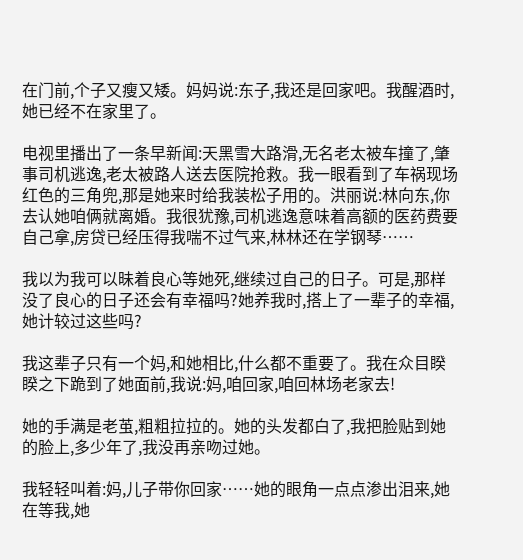在门前,个子又瘦又矮。妈妈说:东子,我还是回家吧。我醒酒时,她已经不在家里了。

电视里播出了一条早新闻:天黑雪大路滑,无名老太被车撞了,肇事司机逃逸,老太被路人送去医院抢救。我一眼看到了车祸现场红色的三角兜,那是她来时给我装松子用的。洪丽说:林向东,你去认她咱俩就离婚。我很犹豫,司机逃逸意味着高额的医药费要自己拿,房贷已经压得我喘不过气来,林林还在学钢琴……

我以为我可以昧着良心等她死,继续过自己的日子。可是,那样没了良心的日子还会有幸福吗?她养我时,搭上了一辈子的幸福,她计较过这些吗?

我这辈子只有一个妈,和她相比,什么都不重要了。我在众目睽睽之下跪到了她面前,我说:妈,咱回家,咱回林场老家去!

她的手满是老茧,粗粗拉拉的。她的头发都白了,我把脸贴到她的脸上,多少年了,我没再亲吻过她。

我轻轻叫着:妈,儿子带你回家……她的眼角一点点渗出泪来,她在等我,她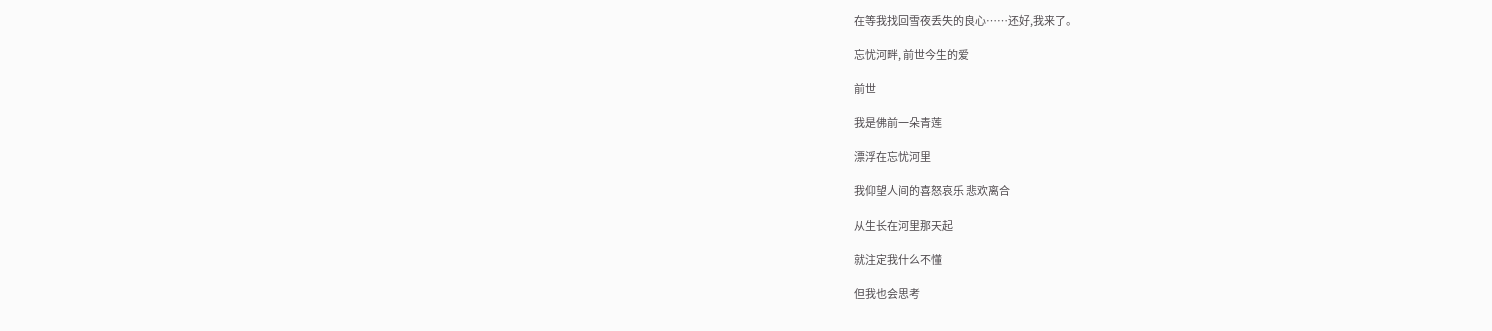在等我找回雪夜丢失的良心……还好,我来了。

忘忧河畔, 前世今生的爱

前世

我是佛前一朵青莲

漂浮在忘忧河里

我仰望人间的喜怒哀乐 悲欢离合

从生长在河里那天起

就注定我什么不懂

但我也会思考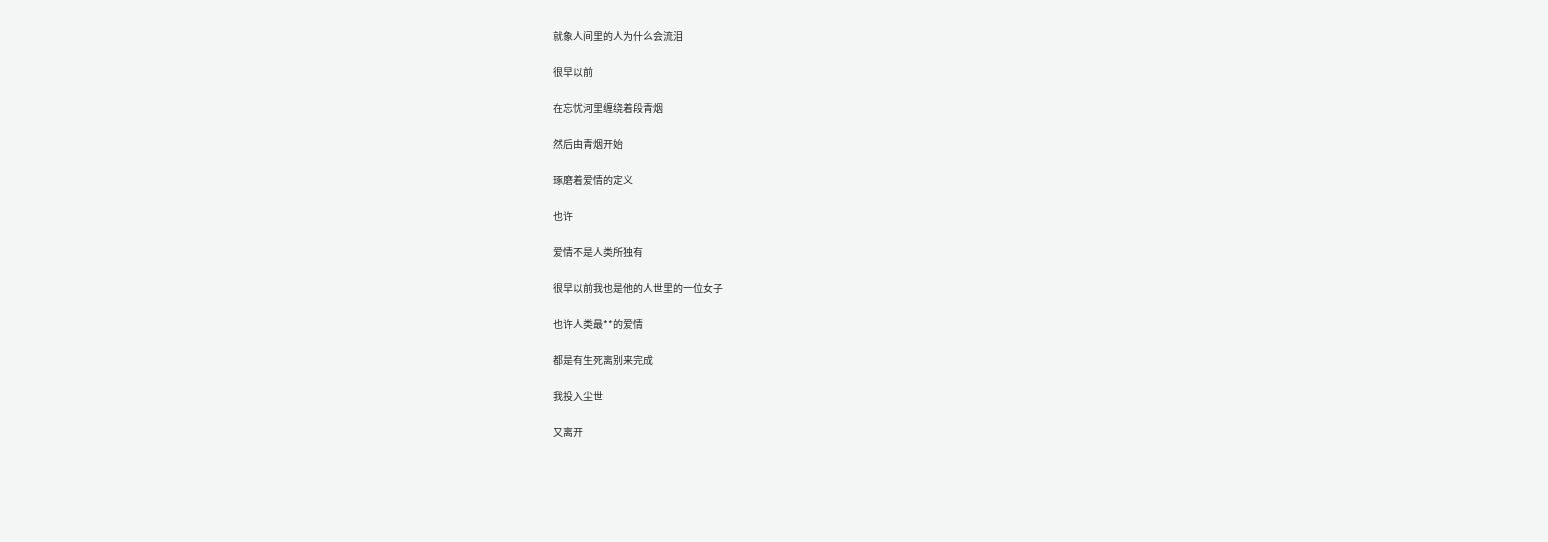就象人间里的人为什么会流泪

很早以前

在忘忧河里缠绕着段青烟

然后由青烟开始

琢磨着爱情的定义

也许

爱情不是人类所独有

很早以前我也是他的人世里的一位女子

也许人类最**的爱情

都是有生死离别来完成

我投入尘世

又离开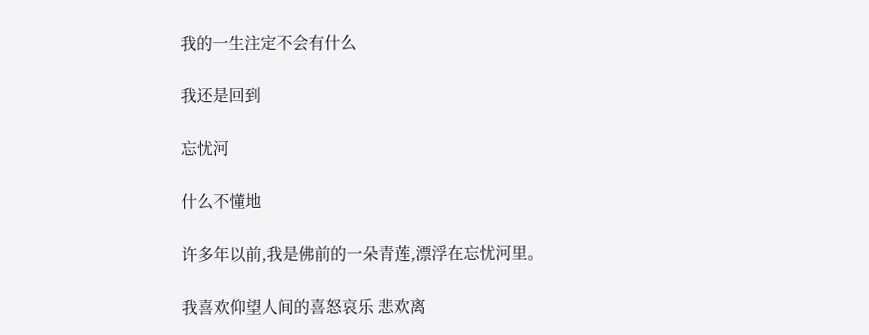我的一生注定不会有什么

我还是回到

忘忧河

什么不懂地

许多年以前,我是佛前的一朵青莲,漂浮在忘忧河里。

我喜欢仰望人间的喜怒哀乐 悲欢离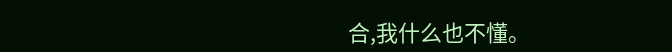合,我什么也不懂。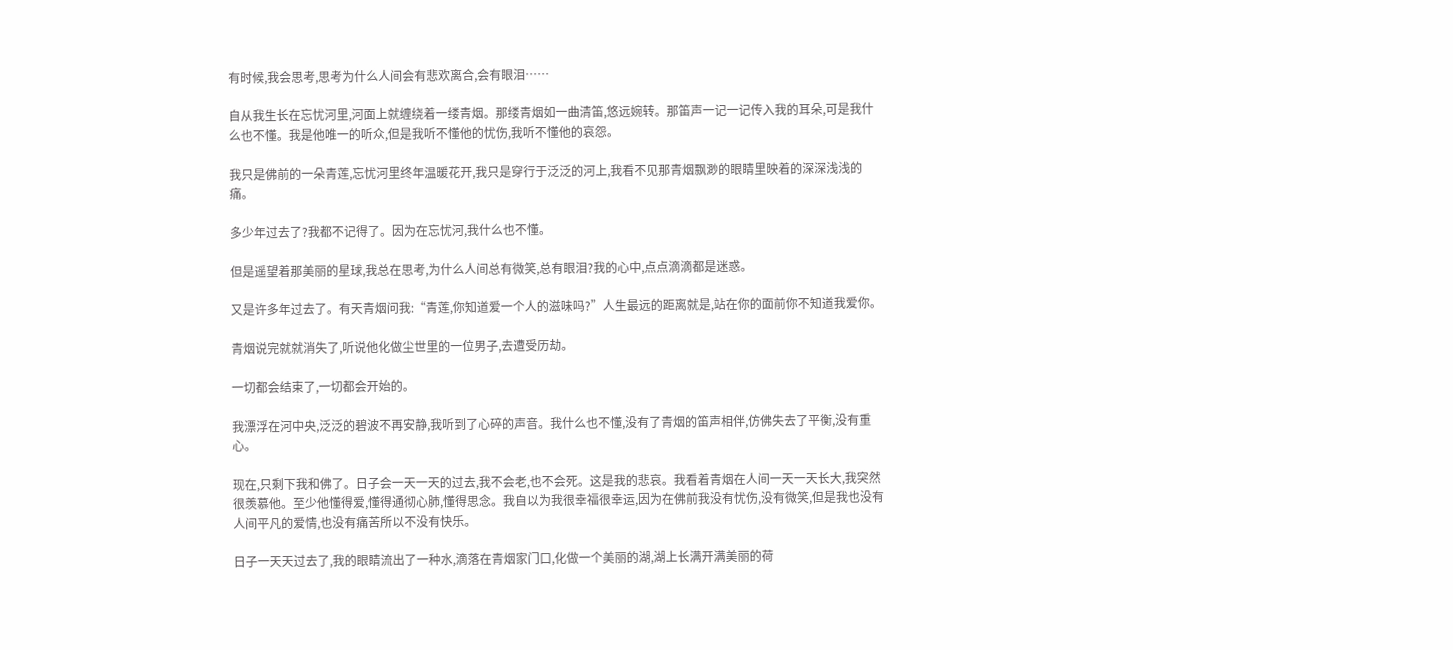有时候,我会思考,思考为什么人间会有悲欢离合,会有眼泪……

自从我生长在忘忧河里,河面上就缠绕着一缕青烟。那缕青烟如一曲清笛,悠远婉转。那笛声一记一记传入我的耳朵,可是我什么也不懂。我是他唯一的听众,但是我听不懂他的忧伤,我听不懂他的哀怨。

我只是佛前的一朵青莲,忘忧河里终年温暖花开,我只是穿行于泛泛的河上,我看不见那青烟飘渺的眼睛里映着的深深浅浅的痛。

多少年过去了?我都不记得了。因为在忘忧河,我什么也不懂。

但是遥望着那美丽的星球,我总在思考,为什么人间总有微笑,总有眼泪?我的心中,点点滴滴都是迷惑。

又是许多年过去了。有天青烟问我:“青莲,你知道爱一个人的滋味吗?”人生最远的距离就是,站在你的面前你不知道我爱你。

青烟说完就就消失了,听说他化做尘世里的一位男子,去遭受历劫。

一切都会结束了,一切都会开始的。

我漂浮在河中央,泛泛的碧波不再安静,我听到了心碎的声音。我什么也不懂,没有了青烟的笛声相伴,仿佛失去了平衡,没有重心。

现在,只剩下我和佛了。日子会一天一天的过去,我不会老,也不会死。这是我的悲哀。我看着青烟在人间一天一天长大,我突然很羡慕他。至少他懂得爱,懂得通彻心肺,懂得思念。我自以为我很幸福很幸运,因为在佛前我没有忧伤,没有微笑,但是我也没有人间平凡的爱情,也没有痛苦所以不没有快乐。

日子一天天过去了,我的眼睛流出了一种水,滴落在青烟家门口,化做一个美丽的湖,湖上长满开满美丽的荷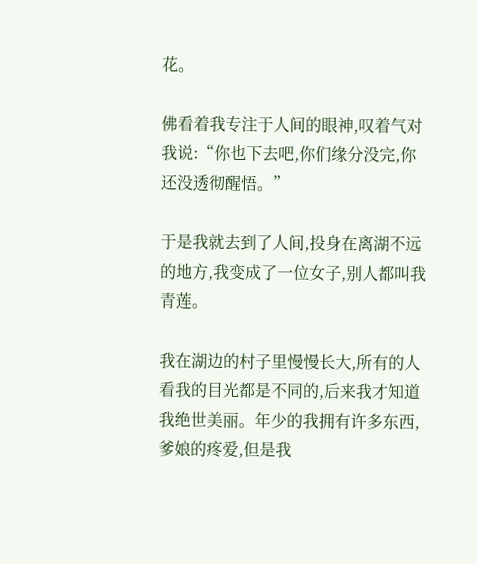花。

佛看着我专注于人间的眼神,叹着气对我说:“你也下去吧,你们缘分没完,你还没透彻醒悟。”

于是我就去到了人间,投身在离湖不远的地方,我变成了一位女子,别人都叫我青莲。

我在湖边的村子里慢慢长大,所有的人看我的目光都是不同的,后来我才知道我绝世美丽。年少的我拥有许多东西,爹娘的疼爱,但是我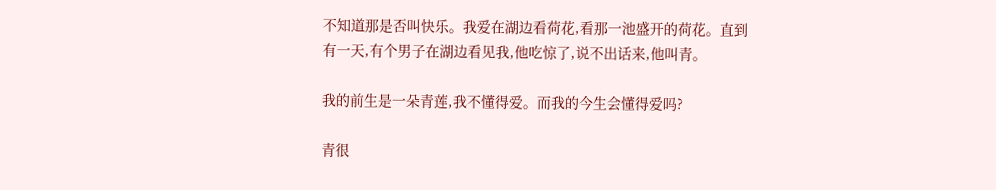不知道那是否叫快乐。我爱在湖边看荷花,看那一池盛开的荷花。直到有一天,有个男子在湖边看见我,他吃惊了,说不出话来,他叫青。

我的前生是一朵青莲,我不懂得爱。而我的今生会懂得爱吗?

青很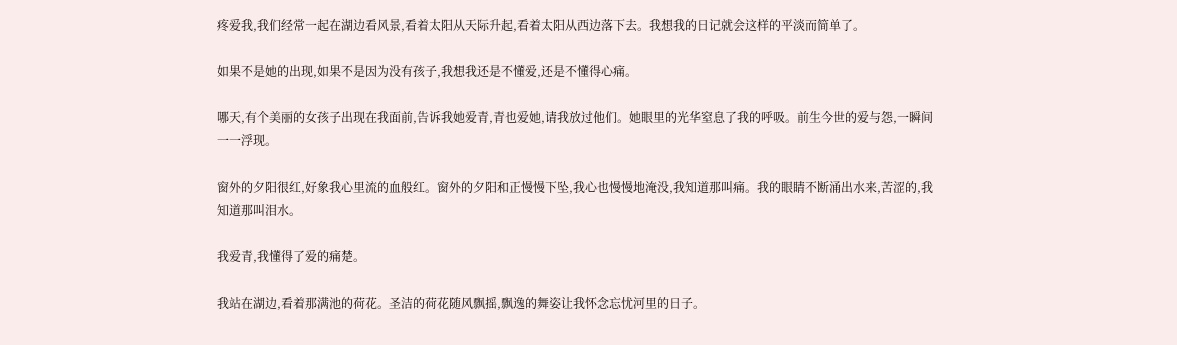疼爱我,我们经常一起在湖边看风景,看着太阳从天际升起,看着太阳从西边落下去。我想我的日记就会这样的平淡而简单了。

如果不是她的出现,如果不是因为没有孩子,我想我还是不懂爱,还是不懂得心痛。

哪天,有个美丽的女孩子出现在我面前,告诉我她爱青,青也爱她,请我放过他们。她眼里的光华窒息了我的呼吸。前生今世的爱与怨,一瞬间一一浮现。

窗外的夕阳很红,好象我心里流的血般红。窗外的夕阳和正慢慢下坠,我心也慢慢地淹没,我知道那叫痛。我的眼睛不断涌出水来,苦涩的,我知道那叫泪水。

我爱青,我懂得了爱的痛楚。

我站在湖边,看着那满池的荷花。圣洁的荷花随风飘摇,飘逸的舞姿让我怀念忘忧河里的日子。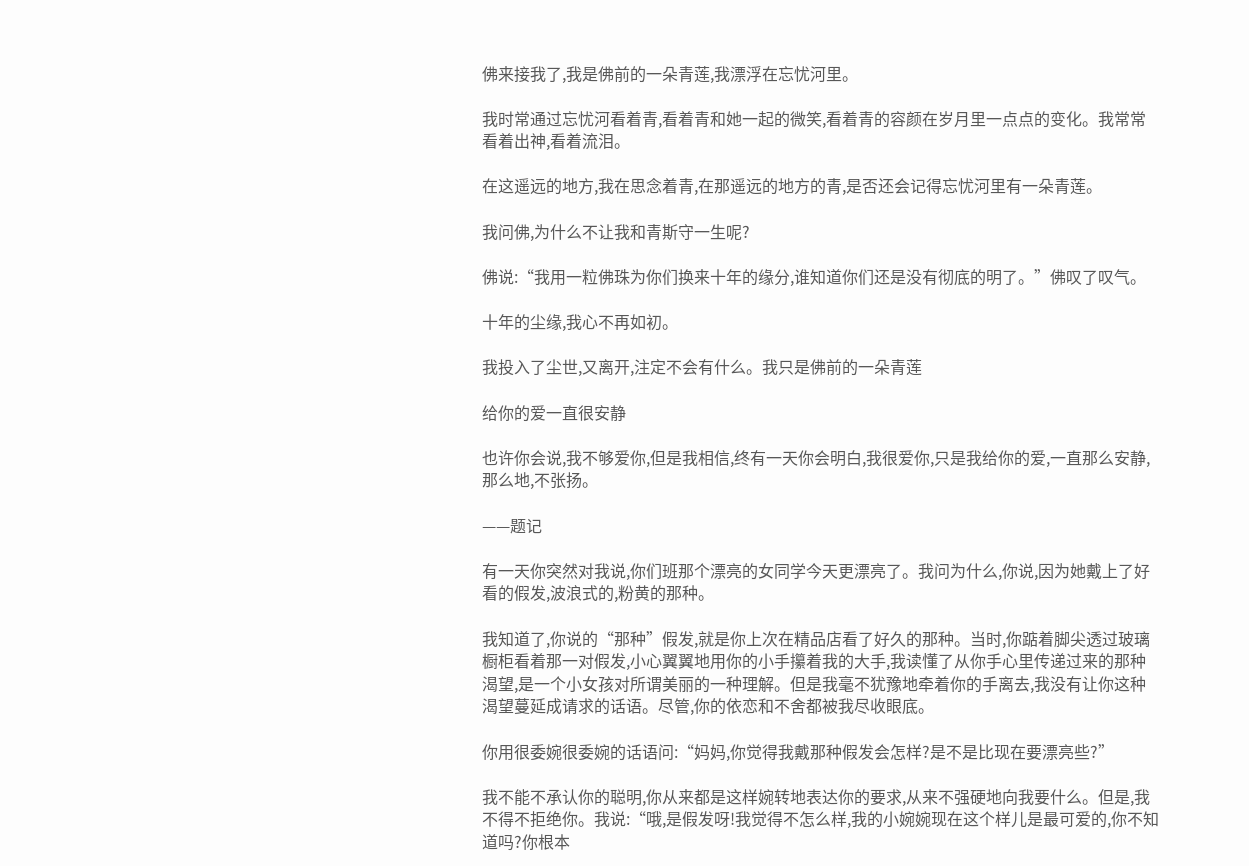佛来接我了,我是佛前的一朵青莲,我漂浮在忘忧河里。

我时常通过忘忧河看着青,看着青和她一起的微笑,看着青的容颜在岁月里一点点的变化。我常常看着出神,看着流泪。

在这遥远的地方,我在思念着青,在那遥远的地方的青,是否还会记得忘忧河里有一朵青莲。

我问佛,为什么不让我和青斯守一生呢?

佛说:“我用一粒佛珠为你们换来十年的缘分,谁知道你们还是没有彻底的明了。”佛叹了叹气。

十年的尘缘,我心不再如初。

我投入了尘世,又离开,注定不会有什么。我只是佛前的一朵青莲

给你的爱一直很安静

也许你会说,我不够爱你,但是我相信,终有一天你会明白,我很爱你,只是我给你的爱,一直那么安静,那么地,不张扬。

——题记

有一天你突然对我说,你们班那个漂亮的女同学今天更漂亮了。我问为什么,你说,因为她戴上了好看的假发,波浪式的,粉黄的那种。

我知道了,你说的“那种”假发,就是你上次在精品店看了好久的那种。当时,你踮着脚尖透过玻璃橱柜看着那一对假发,小心翼翼地用你的小手攥着我的大手,我读懂了从你手心里传递过来的那种渴望,是一个小女孩对所谓美丽的一种理解。但是我毫不犹豫地牵着你的手离去,我没有让你这种渴望蔓延成请求的话语。尽管,你的依恋和不舍都被我尽收眼底。

你用很委婉很委婉的话语问:“妈妈,你觉得我戴那种假发会怎样?是不是比现在要漂亮些?”

我不能不承认你的聪明,你从来都是这样婉转地表达你的要求,从来不强硬地向我要什么。但是,我不得不拒绝你。我说:“哦,是假发呀!我觉得不怎么样,我的小婉婉现在这个样儿是最可爱的,你不知道吗?你根本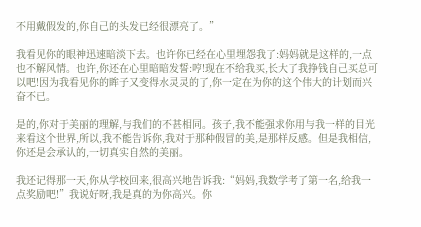不用戴假发的,你自己的头发已经很漂亮了。”

我看见你的眼神迅速暗淡下去。也许你已经在心里埋怨我了:妈妈就是这样的,一点也不解风情。也许,你还在心里暗暗发誓:哼!现在不给我买,长大了我挣钱自己买总可以吧!因为我看见你的眸子又变得水灵灵的了,你一定在为你的这个伟大的计划而兴奋不已。

是的,你对于美丽的理解,与我们的不甚相同。孩子,我不能强求你用与我一样的目光来看这个世界,所以,我不能告诉你,我对于那种假冒的美,是那样反感。但是我相信,你还是会承认的,一切真实自然的美丽。

我还记得那一天,你从学校回来,很高兴地告诉我:“妈妈,我数学考了第一名,给我一点奖励吧!”我说好呀,我是真的为你高兴。你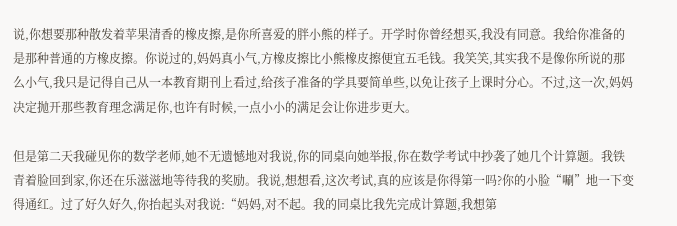说,你想要那种散发着苹果清香的橡皮擦,是你所喜爱的胖小熊的样子。开学时你曾经想买,我没有同意。我给你准备的是那种普通的方橡皮擦。你说过的,妈妈真小气,方橡皮擦比小熊橡皮擦便宜五毛钱。我笑笑,其实我不是像你所说的那么小气,我只是记得自己从一本教育期刊上看过,给孩子准备的学具要简单些,以免让孩子上课时分心。不过,这一次,妈妈决定抛开那些教育理念满足你,也许有时候,一点小小的满足会让你进步更大。

但是第二天我碰见你的数学老师,她不无遗憾地对我说,你的同桌向她举报,你在数学考试中抄袭了她几个计算题。我铁青着脸回到家,你还在乐滋滋地等待我的奖励。我说,想想看,这次考试,真的应该是你得第一吗?你的小脸“唰”地一下变得通红。过了好久好久,你抬起头对我说:“妈妈,对不起。我的同桌比我先完成计算题,我想第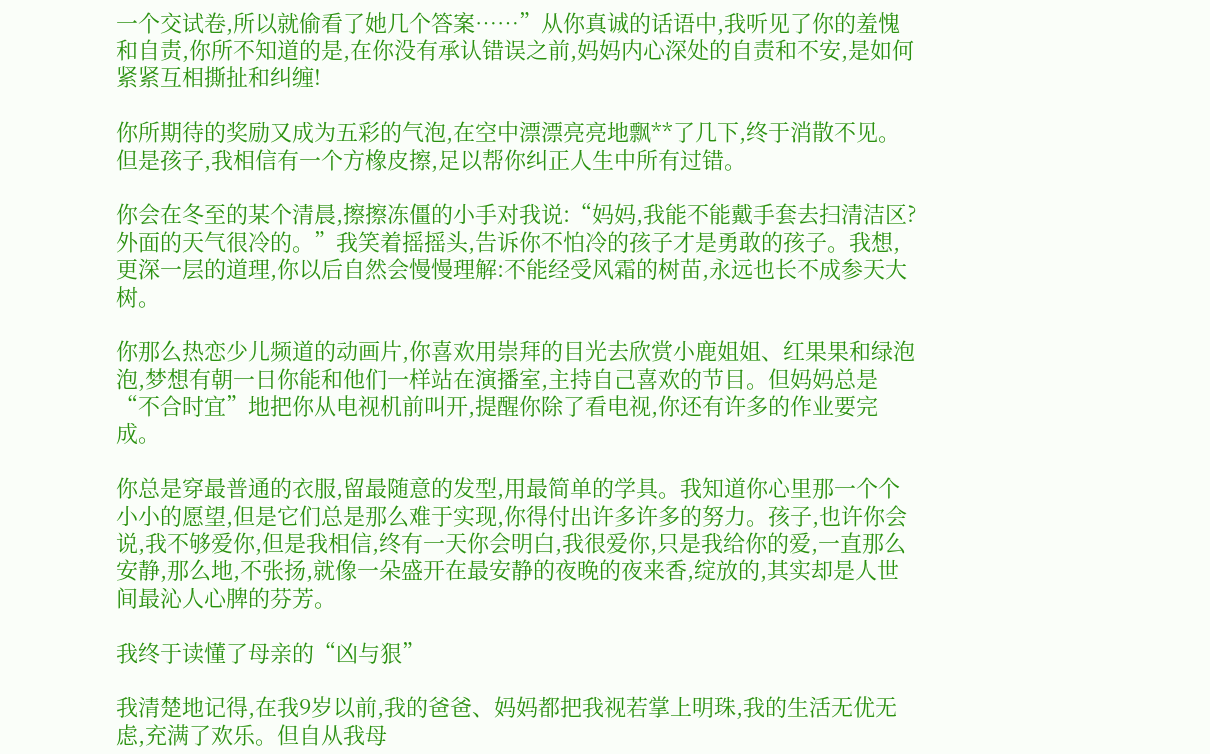一个交试卷,所以就偷看了她几个答案……”从你真诚的话语中,我听见了你的羞愧和自责,你所不知道的是,在你没有承认错误之前,妈妈内心深处的自责和不安,是如何紧紧互相撕扯和纠缠!

你所期待的奖励又成为五彩的气泡,在空中漂漂亮亮地飘**了几下,终于消散不见。但是孩子,我相信有一个方橡皮擦,足以帮你纠正人生中所有过错。

你会在冬至的某个清晨,擦擦冻僵的小手对我说:“妈妈,我能不能戴手套去扫清洁区?外面的天气很冷的。”我笑着摇摇头,告诉你不怕冷的孩子才是勇敢的孩子。我想,更深一层的道理,你以后自然会慢慢理解:不能经受风霜的树苗,永远也长不成参天大树。

你那么热恋少儿频道的动画片,你喜欢用崇拜的目光去欣赏小鹿姐姐、红果果和绿泡泡,梦想有朝一日你能和他们一样站在演播室,主持自己喜欢的节目。但妈妈总是“不合时宜”地把你从电视机前叫开,提醒你除了看电视,你还有许多的作业要完成。

你总是穿最普通的衣服,留最随意的发型,用最简单的学具。我知道你心里那一个个小小的愿望,但是它们总是那么难于实现,你得付出许多许多的努力。孩子,也许你会说,我不够爱你,但是我相信,终有一天你会明白,我很爱你,只是我给你的爱,一直那么安静,那么地,不张扬,就像一朵盛开在最安静的夜晚的夜来香,绽放的,其实却是人世间最沁人心脾的芬芳。

我终于读懂了母亲的“凶与狠”

我清楚地记得,在我9岁以前,我的爸爸、妈妈都把我视若掌上明珠,我的生活无优无虑,充满了欢乐。但自从我母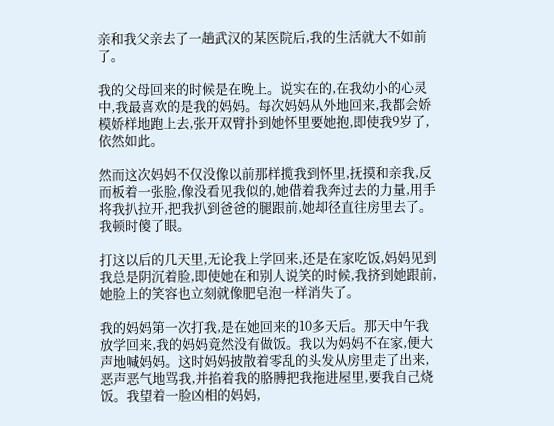亲和我父亲去了一趟武汉的某医院后,我的生活就大不如前了。

我的父母回来的时候是在晚上。说实在的,在我幼小的心灵中,我最喜欢的是我的妈妈。每次妈妈从外地回来,我都会娇模娇样地跑上去,张开双臂扑到她怀里要她抱,即使我9岁了,依然如此。

然而这次妈妈不仅没像以前那样揽我到怀里,抚摸和亲我,反而板着一张脸,像没看见我似的,她借着我奔过去的力量,用手将我扒拉开,把我扒到爸爸的腿跟前,她却径直往房里去了。我顿时傻了眼。

打这以后的几天里,无论我上学回来,还是在家吃饭,妈妈见到我总是阴沉着脸,即使她在和别人说笑的时候,我挤到她跟前,她脸上的笑容也立刻就像肥皂泡一样消失了。

我的妈妈第一次打我,是在她回来的10多天后。那天中午我放学回来,我的妈妈竟然没有做饭。我以为妈妈不在家,便大声地喊妈妈。这时妈妈披散着零乱的头发从房里走了出来,恶声恶气地骂我,并掐着我的胳膊把我拖进屋里,要我自己烧饭。我望着一脸凶相的妈妈,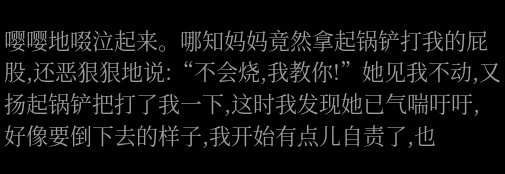嘤嘤地啜泣起来。哪知妈妈竟然拿起锅铲打我的屁股,还恶狠狠地说:“不会烧,我教你!”她见我不动,又扬起锅铲把打了我一下,这时我发现她已气喘吁吁,好像要倒下去的样子,我开始有点儿自责了,也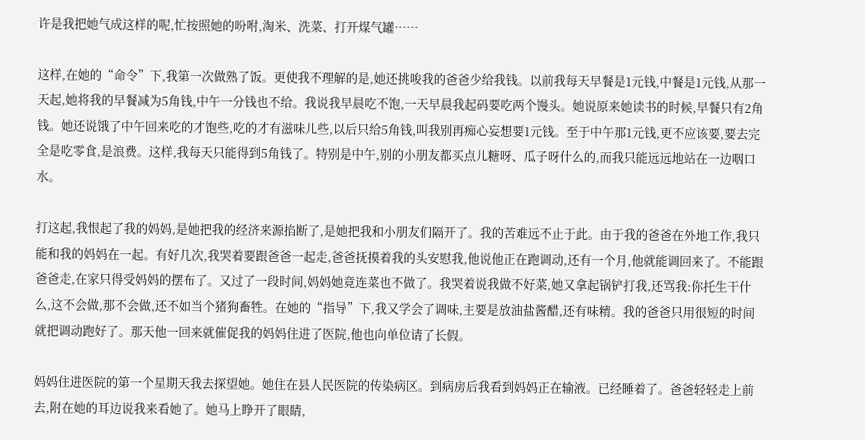许是我把她气成这样的呢,忙按照她的吩咐,淘米、洗菜、打开煤气罐……

这样,在她的“命令”下,我第一次做熟了饭。更使我不理解的是,她还挑唆我的爸爸少给我钱。以前我每天早餐是1元钱,中餐是1元钱,从那一天起,她将我的早餐减为5角钱,中午一分钱也不给。我说我早晨吃不饱,一天早晨我起码要吃两个馒头。她说原来她读书的时候,早餐只有2角钱。她还说饿了中午回来吃的才饱些,吃的才有滋味儿些,以后只给5角钱,叫我别再痴心妄想要1元钱。至于中午那1元钱,更不应该要,要去完全是吃零食,是浪费。这样,我每天只能得到5角钱了。特别是中午,别的小朋友都买点儿糖呀、瓜子呀什么的,而我只能远远地站在一边咽口水。

打这起,我恨起了我的妈妈,是她把我的经济来源掐断了,是她把我和小朋友们隔开了。我的苦难远不止于此。由于我的爸爸在外地工作,我只能和我的妈妈在一起。有好几次,我哭着要跟爸爸一起走,爸爸抚摸着我的头安慰我,他说他正在跑调动,还有一个月,他就能调回来了。不能跟爸爸走,在家只得受妈妈的摆布了。又过了一段时间,妈妈她竟连菜也不做了。我哭着说我做不好菜,她又拿起锅铲打我,还骂我:你托生干什么,这不会做,那不会做,还不如当个猪狗畜牲。在她的“指导”下,我又学会了调味,主要是放油盐酱醋,还有味精。我的爸爸只用很短的时间就把调动跑好了。那天他一回来就催促我的妈妈住进了医院,他也向单位请了长假。

妈妈住进医院的第一个星期天我去探望她。她住在县人民医院的传染病区。到病房后我看到妈妈正在输液。已经睡着了。爸爸轻轻走上前去,附在她的耳边说我来看她了。她马上睁开了眼睛,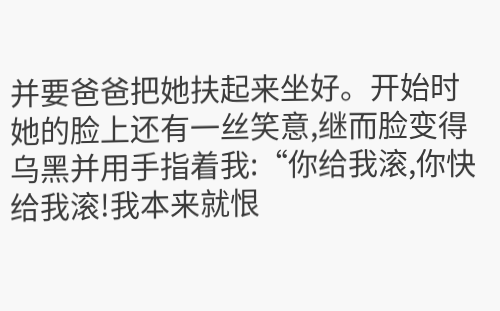并要爸爸把她扶起来坐好。开始时她的脸上还有一丝笑意,继而脸变得乌黑并用手指着我:“你给我滚,你快给我滚!我本来就恨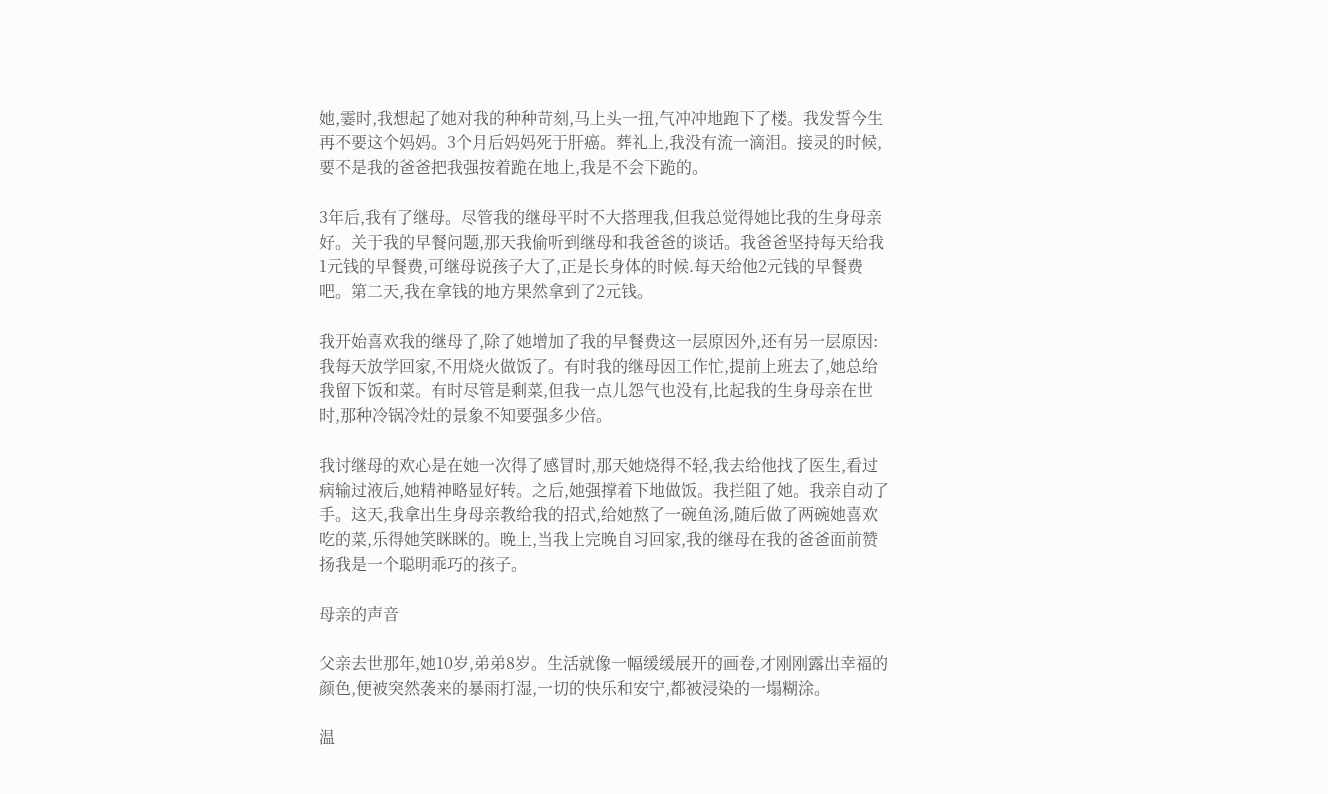她,霎时,我想起了她对我的种种苛刻,马上头一扭,气冲冲地跑下了楼。我发誓今生再不要这个妈妈。3个月后妈妈死于肝癌。葬礼上,我没有流一滴泪。接灵的时候,要不是我的爸爸把我强按着跪在地上,我是不会下跪的。

3年后,我有了继母。尽管我的继母平时不大搭理我,但我总觉得她比我的生身母亲好。关于我的早餐问题,那天我偷听到继母和我爸爸的谈话。我爸爸坚持每天给我1元钱的早餐费,可继母说孩子大了,正是长身体的时候.每天给他2元钱的早餐费吧。第二天,我在拿钱的地方果然拿到了2元钱。

我开始喜欢我的继母了,除了她增加了我的早餐费这一层原因外,还有另一层原因:我每天放学回家,不用烧火做饭了。有时我的继母因工作忙,提前上班去了,她总给我留下饭和菜。有时尽管是剩菜,但我一点儿怨气也没有,比起我的生身母亲在世时,那种冷锅冷灶的景象不知要强多少倍。

我讨继母的欢心是在她一次得了感冒时,那天她烧得不轻,我去给他找了医生,看过病输过液后,她精神略显好转。之后,她强撑着下地做饭。我拦阻了她。我亲自动了手。这天,我拿出生身母亲教给我的招式,给她熬了一碗鱼汤,随后做了两碗她喜欢吃的菜,乐得她笑眯眯的。晚上,当我上完晚自习回家,我的继母在我的爸爸面前赞扬我是一个聪明乖巧的孩子。

母亲的声音

父亲去世那年,她10岁,弟弟8岁。生活就像一幅缓缓展开的画卷,才刚刚露出幸福的颜色,便被突然袭来的暴雨打湿,一切的快乐和安宁,都被浸染的一塌糊涂。

温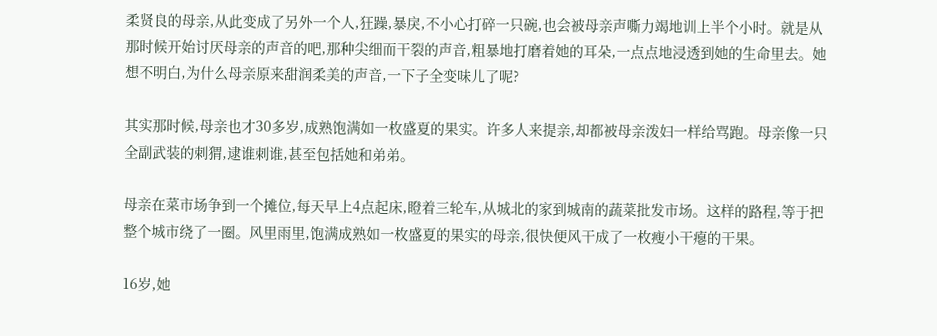柔贤良的母亲,从此变成了另外一个人,狂躁,暴戾,不小心打碎一只碗,也会被母亲声嘶力竭地训上半个小时。就是从那时候开始讨厌母亲的声音的吧,那种尖细而干裂的声音,粗暴地打磨着她的耳朵,一点点地浸透到她的生命里去。她想不明白,为什么母亲原来甜润柔美的声音,一下子全变味儿了呢?

其实那时候,母亲也才30多岁,成熟饱满如一枚盛夏的果实。许多人来提亲,却都被母亲泼妇一样给骂跑。母亲像一只全副武装的刺猬,逮谁刺谁,甚至包括她和弟弟。

母亲在菜市场争到一个摊位,每天早上4点起床,瞪着三轮车,从城北的家到城南的蔬菜批发市场。这样的路程,等于把整个城市绕了一圈。风里雨里,饱满成熟如一枚盛夏的果实的母亲,很快便风干成了一枚瘦小干瘪的干果。

16岁,她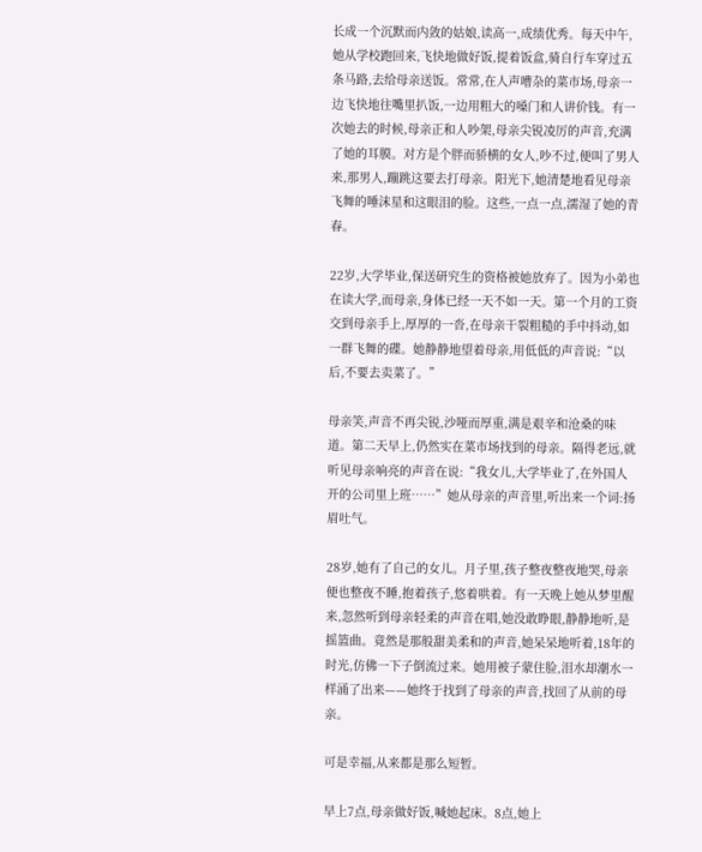长成一个沉默而内敛的姑娘,读高一,成绩优秀。每天中午,她从学校跑回来,飞快地做好饭,提着饭盒,骑自行车穿过五条马路,去给母亲送饭。常常,在人声嘈杂的菜市场,母亲一边飞快地往嘴里扒饭,一边用粗大的嗓门和人讲价钱。有一次她去的时候,母亲正和人吵架,母亲尖锐凌厉的声音,充满了她的耳膜。对方是个胖而骄横的女人,吵不过,便叫了男人来,那男人,蹦跳这要去打母亲。阳光下,她清楚地看见母亲飞舞的唾沫星和这眼泪的脸。这些,一点一点,濡湿了她的青春。

22岁,大学毕业,保送研究生的资格被她放弃了。因为小弟也在读大学,而母亲,身体已经一天不如一天。第一个月的工资交到母亲手上,厚厚的一沓,在母亲干裂粗糙的手中抖动,如一群飞舞的碟。她静静地望着母亲,用低低的声音说:“以后,不要去卖菜了。”

母亲笑,声音不再尖锐,沙哑而厚重,满是艰辛和沧桑的味道。第二天早上,仍然实在菜市场找到的母亲。隔得老远,就听见母亲响亮的声音在说:“我女儿,大学毕业了,在外国人开的公司里上班……”她从母亲的声音里,听出来一个词:扬眉吐气。

28岁,她有了自己的女儿。月子里,孩子整夜整夜地哭,母亲便也整夜不睡,抱着孩子,悠着哄着。有一天晚上她从梦里醒来,忽然听到母亲轻柔的声音在唱,她没敢睁眼,静静地听,是摇篮曲。竟然是那般甜美柔和的声音,她呆呆地听着,18年的时光,仿佛一下子倒流过来。她用被子蒙住脸,泪水却潮水一样涌了出来——她终于找到了母亲的声音,找回了从前的母亲。

可是幸福,从来都是那么短暂。

早上7点,母亲做好饭,喊她起床。8点,她上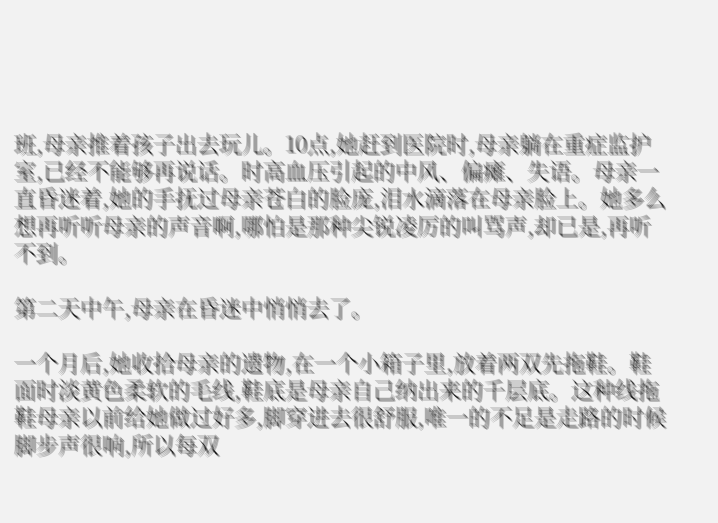班,母亲推着孩子出去玩儿。10点,她赶到医院时,母亲躺在重症监护室,已经不能够再说话。时高血压引起的中风、偏瘫、失语。母亲一直昏迷着,她的手抚过母亲苍白的脸庞,泪水滴落在母亲脸上。她多么想再听听母亲的声音啊,哪怕是那种尖锐凌厉的叫骂声,却已是,再听不到。

第二天中午,母亲在昏迷中悄悄去了。

一个月后,她收拾母亲的遗物,在一个小箱子里,放着两双先拖鞋。鞋面时淡黄色柔软的毛线,鞋底是母亲自己纳出来的千层底。这种线拖鞋母亲以前给她做过好多,脚穿进去很舒服,唯一的不足是走路的时候脚步声很响,所以每双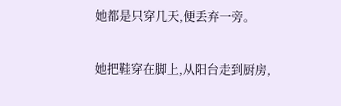她都是只穿几天,便丢弃一旁。

她把鞋穿在脚上,从阳台走到厨房,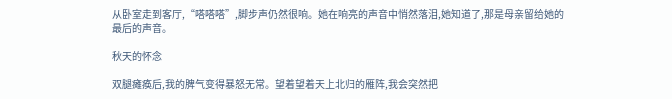从卧室走到客厅,“嗒嗒嗒”,脚步声仍然很响。她在响亮的声音中悄然落泪,她知道了,那是母亲留给她的最后的声音。

秋天的怀念

双腿瘫痪后,我的脾气变得暴怒无常。望着望着天上北归的雁阵,我会突然把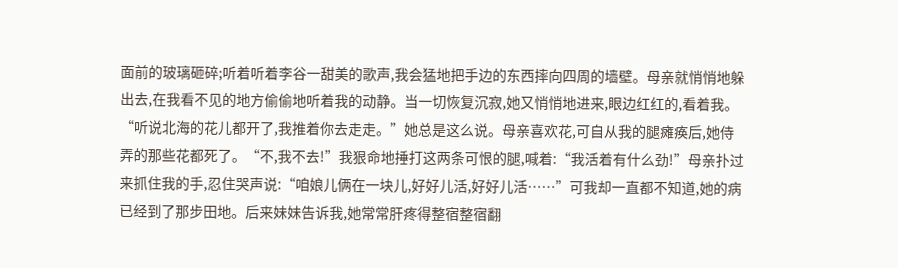面前的玻璃砸碎;听着听着李谷一甜美的歌声,我会猛地把手边的东西摔向四周的墙壁。母亲就悄悄地躲出去,在我看不见的地方偷偷地听着我的动静。当一切恢复沉寂,她又悄悄地进来,眼边红红的,看着我。“听说北海的花儿都开了,我推着你去走走。”她总是这么说。母亲喜欢花,可自从我的腿瘫痪后,她侍弄的那些花都死了。“不,我不去!”我狠命地捶打这两条可恨的腿,喊着:“我活着有什么劲!”母亲扑过来抓住我的手,忍住哭声说:“咱娘儿俩在一块儿,好好儿活,好好儿活……”可我却一直都不知道,她的病已经到了那步田地。后来妹妹告诉我,她常常肝疼得整宿整宿翻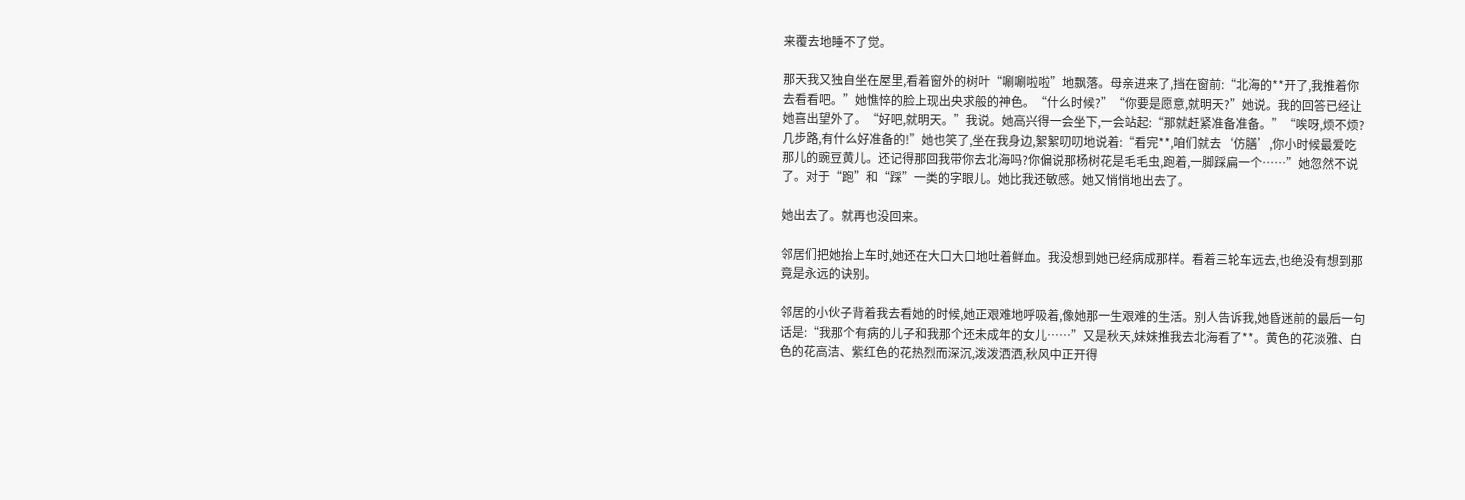来覆去地睡不了觉。

那天我又独自坐在屋里,看着窗外的树叶“唰唰啦啦”地飘落。母亲进来了,挡在窗前:“北海的**开了,我推着你去看看吧。”她憔悴的脸上现出央求般的神色。“什么时候?”“你要是愿意,就明天?”她说。我的回答已经让她喜出望外了。“好吧,就明天。”我说。她高兴得一会坐下,一会站起:“那就赶紧准备准备。”“唉呀,烦不烦?几步路,有什么好准备的!”她也笑了,坐在我身边,絮絮叨叨地说着:“看完**,咱们就去‘仿膳’,你小时候最爱吃那儿的豌豆黄儿。还记得那回我带你去北海吗?你偏说那杨树花是毛毛虫,跑着,一脚踩扁一个……”她忽然不说了。对于“跑”和“踩”一类的字眼儿。她比我还敏感。她又悄悄地出去了。

她出去了。就再也没回来。

邻居们把她抬上车时,她还在大口大口地吐着鲜血。我没想到她已经病成那样。看着三轮车远去,也绝没有想到那竟是永远的诀别。

邻居的小伙子背着我去看她的时候,她正艰难地呼吸着,像她那一生艰难的生活。别人告诉我,她昏迷前的最后一句话是:“我那个有病的儿子和我那个还未成年的女儿……”又是秋天,妹妹推我去北海看了**。黄色的花淡雅、白色的花高洁、紫红色的花热烈而深沉,泼泼洒洒,秋风中正开得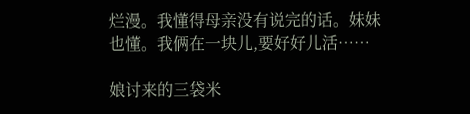烂漫。我懂得母亲没有说完的话。妹妹也懂。我俩在一块儿,要好好儿活……

娘讨来的三袋米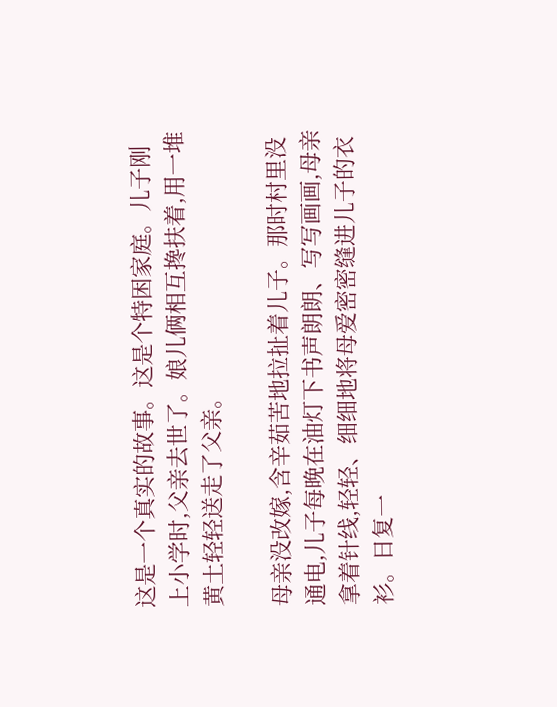这是一个真实的故事。这是个特困家庭。儿子刚上小学时,父亲去世了。娘儿俩相互搀扶着,用一堆黄土轻轻送走了父亲。

母亲没改嫁,含辛茹苦地拉扯着儿子。那时村里没通电,儿子每晚在油灯下书声朗朗、写写画画,母亲拿着针线,轻轻、细细地将母爱密密缝进儿子的衣衫。日复一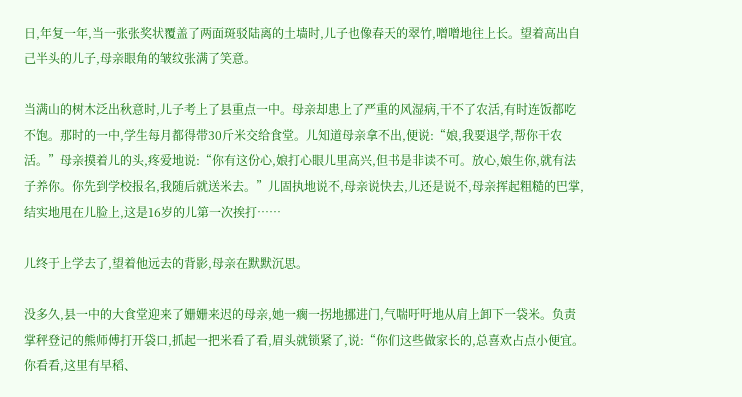日,年复一年,当一张张奖状覆盖了两面斑驳陆离的土墙时,儿子也像春天的翠竹,噌噌地往上长。望着高出自己半头的儿子,母亲眼角的皱纹张满了笑意。

当满山的树木泛出秋意时,儿子考上了县重点一中。母亲却患上了严重的风湿病,干不了农活,有时连饭都吃不饱。那时的一中,学生每月都得带30斤米交给食堂。儿知道母亲拿不出,便说:“娘,我要退学,帮你干农活。”母亲摸着儿的头,疼爱地说:“你有这份心,娘打心眼儿里高兴,但书是非读不可。放心,娘生你,就有法子养你。你先到学校报名,我随后就送米去。”儿固执地说不,母亲说快去,儿还是说不,母亲挥起粗糙的巴掌,结实地甩在儿脸上,这是16岁的儿第一次挨打……

儿终于上学去了,望着他远去的背影,母亲在默默沉思。

没多久,县一中的大食堂迎来了姗姗来迟的母亲,她一瘸一拐地挪进门,气喘吁吁地从肩上卸下一袋米。负责掌秤登记的熊师傅打开袋口,抓起一把米看了看,眉头就锁紧了,说:“你们这些做家长的,总喜欢占点小便宜。你看看,这里有早稻、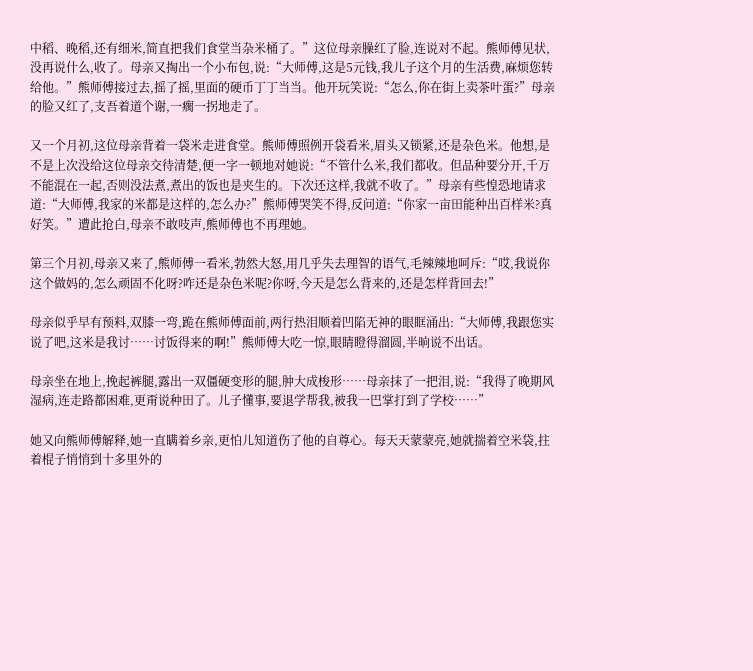中稻、晚稻,还有细米,简直把我们食堂当杂米桶了。”这位母亲臊红了脸,连说对不起。熊师傅见状,没再说什么,收了。母亲又掏出一个小布包,说:“大师傅,这是5元钱,我儿子这个月的生活费,麻烦您转给他。”熊师傅接过去,摇了摇,里面的硬币丁丁当当。他开玩笑说:“怎么,你在街上卖茶叶蛋?”母亲的脸又红了,支吾着道个谢,一瘸一拐地走了。

又一个月初,这位母亲背着一袋米走进食堂。熊师傅照例开袋看米,眉头又锁紧,还是杂色米。他想,是不是上次没给这位母亲交待清楚,便一字一顿地对她说:“不管什么米,我们都收。但品种要分开,千万不能混在一起,否则没法煮,煮出的饭也是夹生的。下次还这样,我就不收了。”母亲有些惶恐地请求道:“大师傅,我家的米都是这样的,怎么办?”熊师傅哭笑不得,反问道:“你家一亩田能种出百样米?真好笑。”遭此抢白,母亲不敢吱声,熊师傅也不再理她。

第三个月初,母亲又来了,熊师傅一看米,勃然大怒,用几乎失去理智的语气,毛辣辣地呵斥:“哎,我说你这个做妈的,怎么顽固不化呀?咋还是杂色米呢?你呀,今天是怎么背来的,还是怎样背回去!”

母亲似乎早有预料,双膝一弯,跪在熊师傅面前,两行热泪顺着凹陷无神的眼眶涌出:“大师傅,我跟您实说了吧,这米是我讨……讨饭得来的啊!”熊师傅大吃一惊,眼睛瞪得溜圆,半晌说不出话。

母亲坐在地上,挽起裤腿,露出一双僵硬变形的腿,肿大成梭形……母亲抹了一把泪,说:“我得了晚期风湿病,连走路都困难,更甭说种田了。儿子懂事,要退学帮我,被我一巴掌打到了学校……”

她又向熊师傅解释,她一直瞒着乡亲,更怕儿知道伤了他的自尊心。每天天蒙蒙亮,她就揣着空米袋,拄着棍子悄悄到十多里外的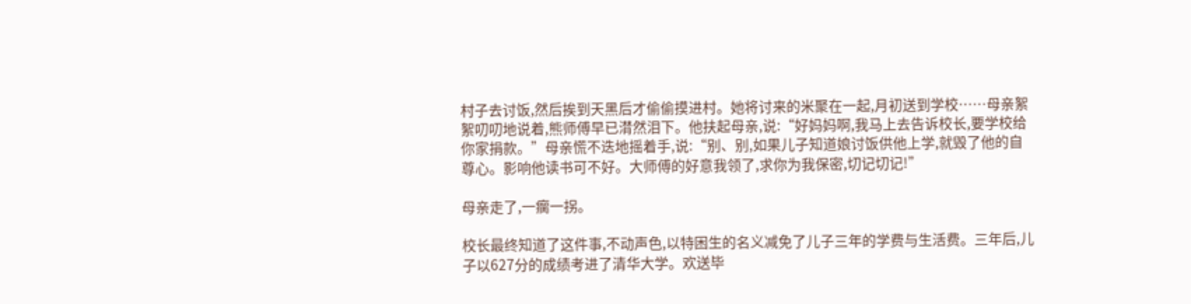村子去讨饭,然后挨到天黑后才偷偷摸进村。她将讨来的米聚在一起,月初送到学校……母亲絮絮叨叨地说着,熊师傅早已潸然泪下。他扶起母亲,说:“好妈妈啊,我马上去告诉校长,要学校给你家捐款。”母亲慌不迭地摇着手,说:“别、别,如果儿子知道娘讨饭供他上学,就毁了他的自尊心。影响他读书可不好。大师傅的好意我领了,求你为我保密,切记切记!”

母亲走了,一瘸一拐。

校长最终知道了这件事,不动声色,以特困生的名义减免了儿子三年的学费与生活费。三年后,儿子以627分的成绩考进了清华大学。欢送毕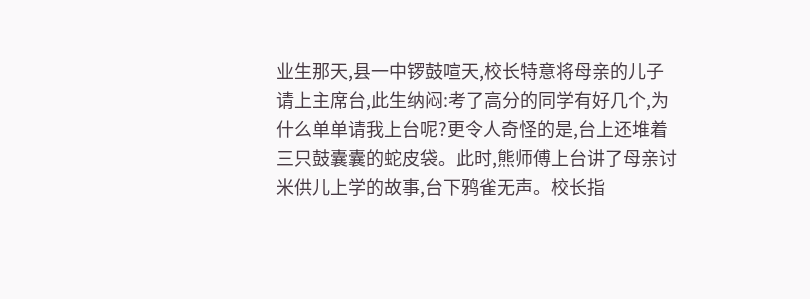业生那天,县一中锣鼓喧天,校长特意将母亲的儿子请上主席台,此生纳闷:考了高分的同学有好几个,为什么单单请我上台呢?更令人奇怪的是,台上还堆着三只鼓囊囊的蛇皮袋。此时,熊师傅上台讲了母亲讨米供儿上学的故事,台下鸦雀无声。校长指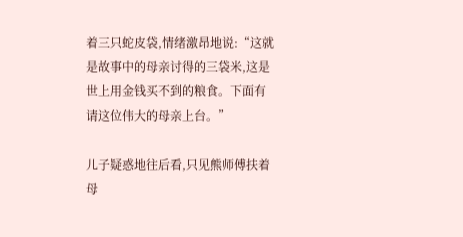着三只蛇皮袋,情绪激昂地说:“这就是故事中的母亲讨得的三袋米,这是世上用金钱买不到的粮食。下面有请这位伟大的母亲上台。”

儿子疑惑地往后看,只见熊师傅扶着母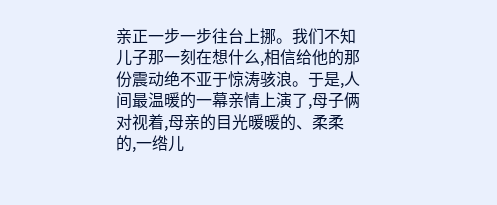亲正一步一步往台上挪。我们不知儿子那一刻在想什么,相信给他的那份震动绝不亚于惊涛骇浪。于是,人间最温暖的一幕亲情上演了,母子俩对视着,母亲的目光暖暖的、柔柔的,一绺儿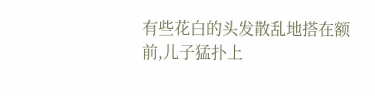有些花白的头发散乱地搭在额前,儿子猛扑上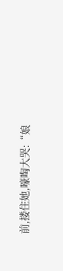前,搂住她,嚎啕大哭:“娘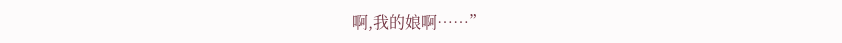啊,我的娘啊……”